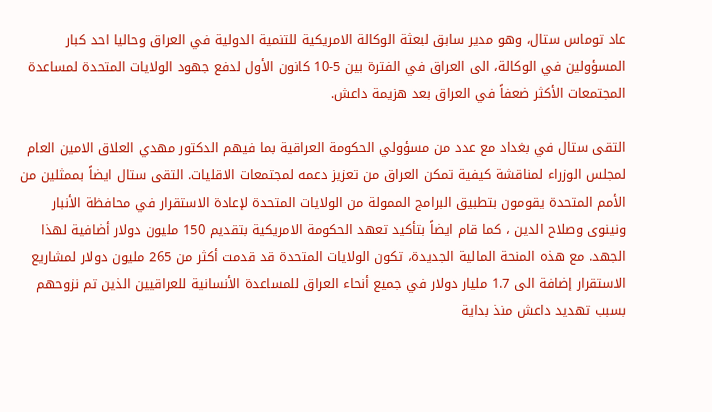عاد توماس ستال، وهو مدير سابق لبعثة الوكالة الامريكية للتنمية الدولية في العراق وحاليا احد كبار المسؤولين في الوكالة، الى العراق في الفترة بين 5-10 كانون الأول لدفع جهود الولايات المتحدة لمساعدة المجتمعات الأكثر ضعفاً في العراق بعد هزيمة داعش.

التقى ستال في بغداد مع عدد من مسؤولي الحكومة العراقية بما فيهم الدكتور مهدي العلاق الامين العام لمجلس الوزراء لمناقشة كيفية تمكن العراق من تعزيز دعمه لمجتمعات الاقليات. التقى ستال ايضاً بممثلين من الأمم المتحدة يقومون بتطبيق البرامج الممولة من الولايات المتحدة لإعادة الاستقرار في محافظة الأنبار ونينوى وصلاح الدين ، كما قام ايضاً بتأكيد تعهد الحكومة الامريكية بتقديم 150 مليون دولار أضافية لهذا الجهد. مع هذه المنحة المالية الجديدة، تكون الولايات المتحدة قد قدمت أكثر من 265 مليون دولار لمشاريع الاستقرار إضافة الى 1.7 مليار دولار في جميع أنحاء العراق للمساعدة الأنسانية للعراقيين الذين تم نزوحهم بسبب تهديد داعش منذ بداية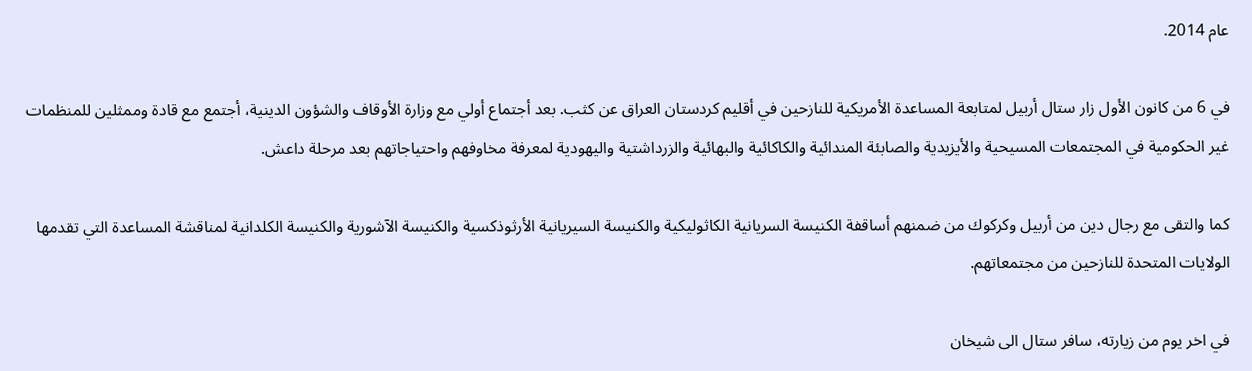عام 2014.

في 6 من كانون الأول زار ستال أربيل لمتابعة المساعدة الأمريكية للنازحين في أقليم كردستان العراق عن كثب. بعد أجتماع أولي مع وزارة الأوقاف والشؤون الدينية، أجتمع مع قادة وممثلين للمنظمات غير الحكومية في المجتمعات المسيحية والأيزيدية والصابئة المندائية والكاكائية والبهائية والزرداشتية واليهودية لمعرفة مخاوفهم واحتياجاتهم بعد مرحلة داعش.

كما والتقى مع رجال دين من أربيل وكركوك من ضمنهم أساقفة الكنيسة السريانية الكاثوليكية والكنيسة السيريانية الأرثوذكسية والكنيسة الآشورية والكنيسة الكلدانية لمناقشة المساعدة التي تقدمها الولايات المتحدة للنازحين من مجتمعاتهم.

في اخر يوم من زيارته، سافر ستال الى شيخان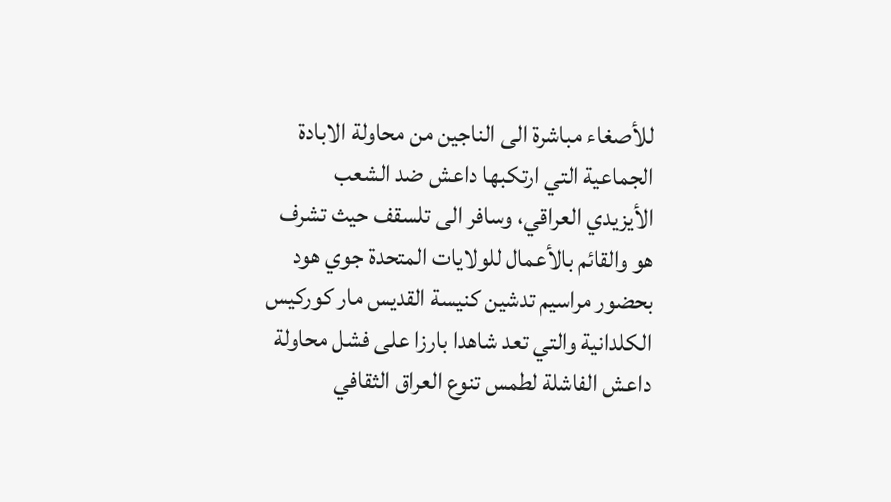للأصغاء مباشرة الى الناجين من محاولة الابادة الجماعية التي ارتكبها داعش ضد الشعب الأيزيدي العراقي، وسافر الى تلسقف حيث تشرف هو والقائم بالأعمال للولايات المتحدة جوي هود بحضور مراسيم تدشين كنيسة القديس مار كوركيس الكلدانية والتي تعد شاهدا بارزا على فشل محاولة داعش الفاشلة لطمس تنوع العراق الثقافي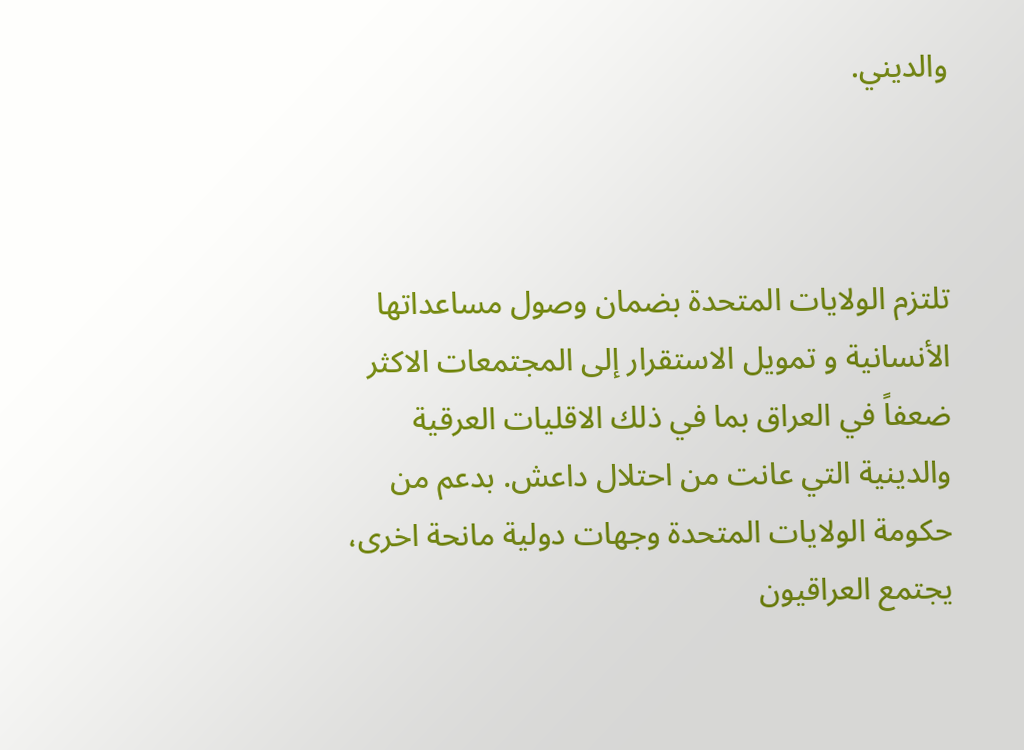والديني.



تلتزم الولايات المتحدة بضمان وصول مساعداتها الأنسانية و تمويل الاستقرار إلى المجتمعات الاكثر ضعفاً في العراق بما في ذلك الاقليات العرقية والدينية التي عانت من احتلال داعش. بدعم من حكومة الولايات المتحدة وجهات دولية مانحة اخرى، يجتمع العراقيون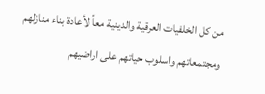من كل الخلفيات العرقية والدينية معاً لأعادة بناء منازلهم ومجتمعاتهم واسلوب حياتهم على اراضيهم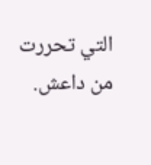التي تحررت من داعش.